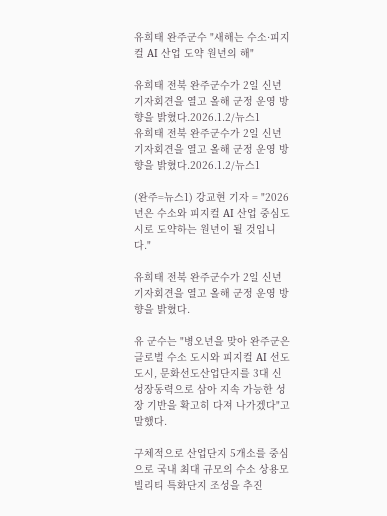유희태 완주군수 "새해는 수소·피지컬 AI 산업 도약 원년의 해"

유희태 전북 완주군수가 2일 신년 기자회견을 열고 올해 군정 운영 방향을 밝혔다.2026.1.2/뉴스1
유희태 전북 완주군수가 2일 신년 기자회견을 열고 올해 군정 운영 방향을 밝혔다.2026.1.2/뉴스1

(완주=뉴스1) 강교현 기자 = "2026년은 수소와 피지컬 AI 산업 중심도시로 도약하는 원년이 될 것입니다."

유희태 전북 완주군수가 2일 신년 기자회견을 열고 올해 군정 운영 방향을 밝혔다.

유 군수는 "병오년을 맞아 완주군은 글로벌 수소 도시와 피지컬 AI 선도 도시, 문화선도산업단지를 3대 신성장동력으로 삼아 지속 가능한 성장 기반을 확고히 다져 나가겠다"고 말했다.

구체적으로 산업단지 5개소를 중심으로 국내 최대 규모의 수소 상용모빌리티 특화단지 조성을 추진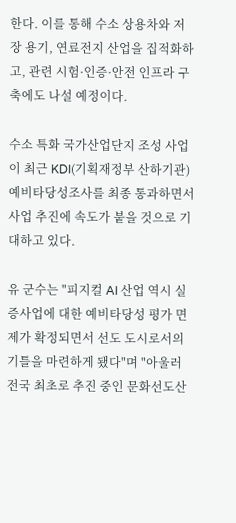한다. 이를 통해 수소 상용차와 저장 용기, 연료전지 산업을 집적화하고, 관련 시험·인증·안전 인프라 구축에도 나설 예정이다.

수소 특화 국가산업단지 조성 사업이 최근 KDI(기획재정부 산하기관) 예비타당성조사를 최종 통과하면서 사업 추진에 속도가 붙을 것으로 기대하고 있다.

유 군수는 "피지컬 AI 산업 역시 실증사업에 대한 예비타당성 평가 면제가 확정되면서 선도 도시로서의 기틀을 마련하게 됐다"며 "아울러 전국 최초로 추진 중인 문화선도산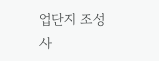업단지 조성 사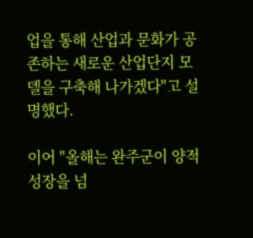업을 통해 산업과 문화가 공존하는 새로운 산업단지 모델을 구축해 나가겠다"고 설명했다.

이어 "올해는 완주군이 양적 성장을 넘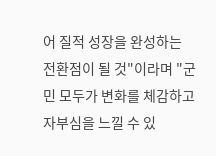어 질적 성장을 완성하는 전환점이 될 것"이라며 "군민 모두가 변화를 체감하고 자부심을 느낄 수 있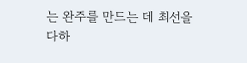는 완주를 만드는 데 최선을 다하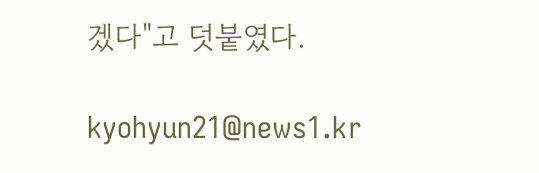겠다"고 덧붙였다.

kyohyun21@news1.kr